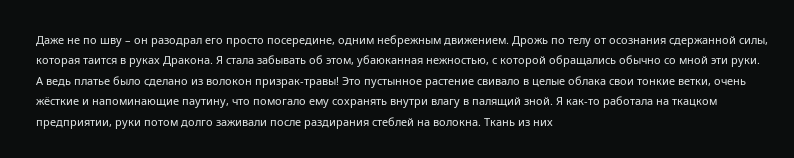Даже не по шву – он разодрал его просто посередине, одним небрежным движением. Дрожь по телу от осознания сдержанной силы, которая таится в руках Дракона. Я стала забывать об этом, убаюканная нежностью, с которой обращались обычно со мной эти руки.
А ведь платье было сделано из волокон призрак-травы! Это пустынное растение свивало в целые облака свои тонкие ветки, очень жёсткие и напоминающие паутину, что помогало ему сохранять внутри влагу в палящий зной. Я как-то работала на ткацком предприятии, руки потом долго заживали после раздирания стеблей на волокна. Ткань из них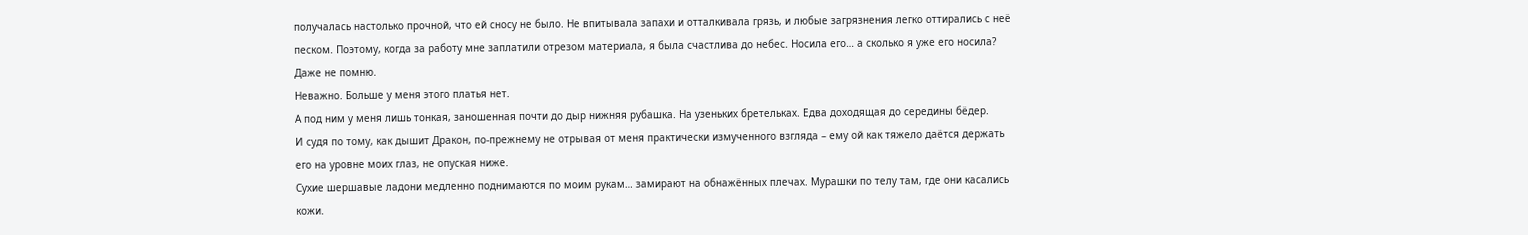получалась настолько прочной, что ей сносу не было. Не впитывала запахи и отталкивала грязь, и любые загрязнения легко оттирались с неё песком. Поэтому, когда за работу мне заплатили отрезом материала, я была счастлива до небес. Носила его… а сколько я уже его носила? Даже не помню.
Неважно. Больше у меня этого платья нет.
А под ним у меня лишь тонкая, заношенная почти до дыр нижняя рубашка. На узеньких бретельках. Едва доходящая до середины бёдер.
И судя по тому, как дышит Дракон, по-прежнему не отрывая от меня практически измученного взгляда – ему ой как тяжело даётся держать его на уровне моих глаз, не опуская ниже.
Сухие шершавые ладони медленно поднимаются по моим рукам… замирают на обнажённых плечах. Мурашки по телу там, где они касались кожи.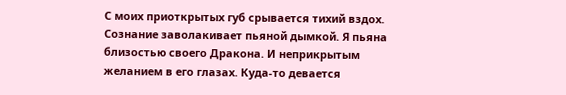С моих приоткрытых губ срывается тихий вздох. Сознание заволакивает пьяной дымкой. Я пьяна близостью своего Дракона. И неприкрытым желанием в его глазах. Куда-то девается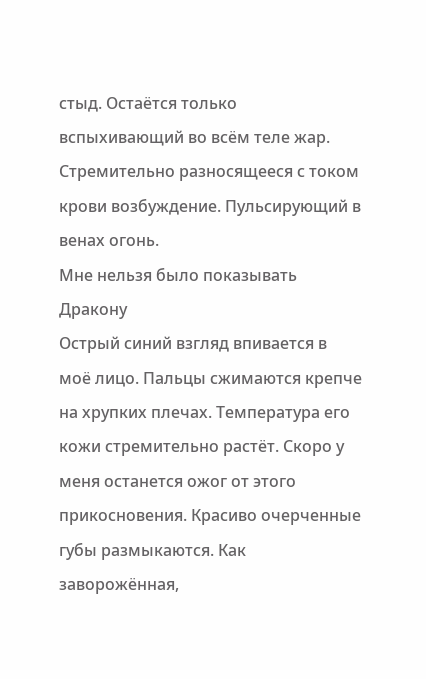стыд. Остаётся только вспыхивающий во всём теле жар. Стремительно разносящееся с током крови возбуждение. Пульсирующий в венах огонь.
Мне нельзя было показывать Дракону
Острый синий взгляд впивается в моё лицо. Пальцы сжимаются крепче на хрупких плечах. Температура его кожи стремительно растёт. Скоро у меня останется ожог от этого прикосновения. Красиво очерченные губы размыкаются. Как заворожённая,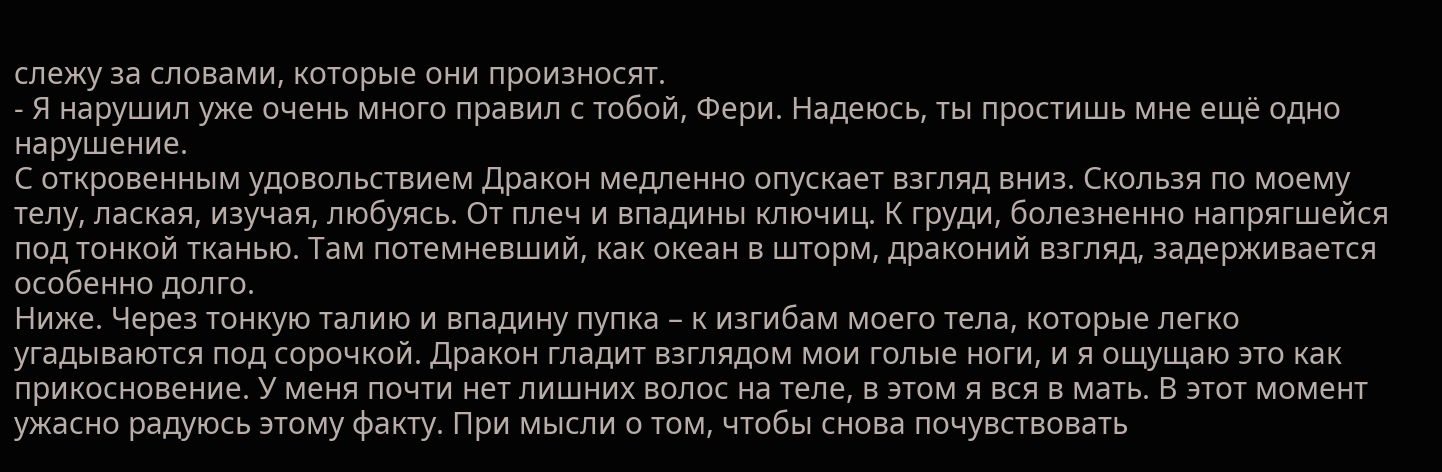слежу за словами, которые они произносят.
- Я нарушил уже очень много правил с тобой, Фери. Надеюсь, ты простишь мне ещё одно нарушение.
С откровенным удовольствием Дракон медленно опускает взгляд вниз. Скользя по моему телу, лаская, изучая, любуясь. От плеч и впадины ключиц. К груди, болезненно напрягшейся под тонкой тканью. Там потемневший, как океан в шторм, драконий взгляд, задерживается особенно долго.
Ниже. Через тонкую талию и впадину пупка – к изгибам моего тела, которые легко угадываются под сорочкой. Дракон гладит взглядом мои голые ноги, и я ощущаю это как прикосновение. У меня почти нет лишних волос на теле, в этом я вся в мать. В этот момент ужасно радуюсь этому факту. При мысли о том, чтобы снова почувствовать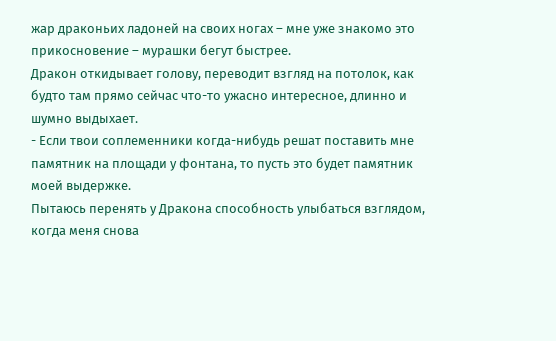жар драконьих ладоней на своих ногах – мне уже знакомо это прикосновение – мурашки бегут быстрее.
Дракон откидывает голову, переводит взгляд на потолок, как будто там прямо сейчас что-то ужасно интересное, длинно и шумно выдыхает.
- Если твои соплеменники когда-нибудь решат поставить мне памятник на площади у фонтана, то пусть это будет памятник моей выдержке.
Пытаюсь перенять у Дракона способность улыбаться взглядом, когда меня снова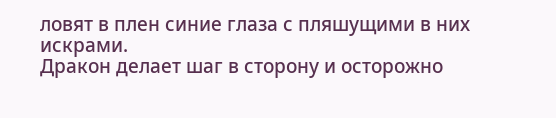ловят в плен синие глаза с пляшущими в них искрами.
Дракон делает шаг в сторону и осторожно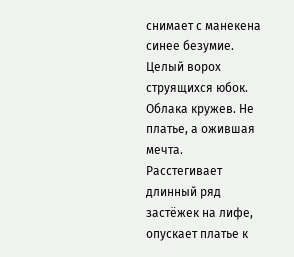снимает с манекена синее безумие. Целый ворох струящихся юбок. Облака кружев. Не платье, а ожившая мечта.
Расстегивает длинный ряд застёжек на лифе, опускает платье к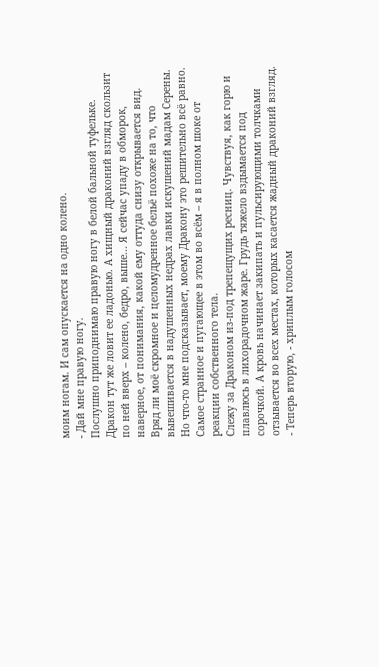моим ногам. И сам опускается на одно колено.
- Дай мне правую ногу.
Послушно приподнимаю правую ногу в белой бальной туфельке. Дракон тут же ловит ее ладонью. А хищный драконий взгляд скользит по ней вверх – колено, бедро, выше... Я сейчас упаду в обморок, наверное, от понимания, какой ему оттуда снизу открывается вид. Вряд ли моё скромное и целомудренное бельё похоже на то, что вывешивается в надушенных недрах лавки искушений мадам Серены. Но что-то мне подсказывает, моему Дракону это решительно всё равно.
Самое странное и пугающее в этом во всём – я в полном шоке от реакции собственного тела.
Слежу за Драконом из-под трепещущих ресниц. Чувствуя, как горю и плавлюсь в лихорадочном жаре. Грудь тяжело вздымается под сорочкой. А кровь начинает закипать и пульсирующими толчками отзывается во всех местах, которых касается жадный драконий взгляд.
- Теперь вторую, - хриплым голосом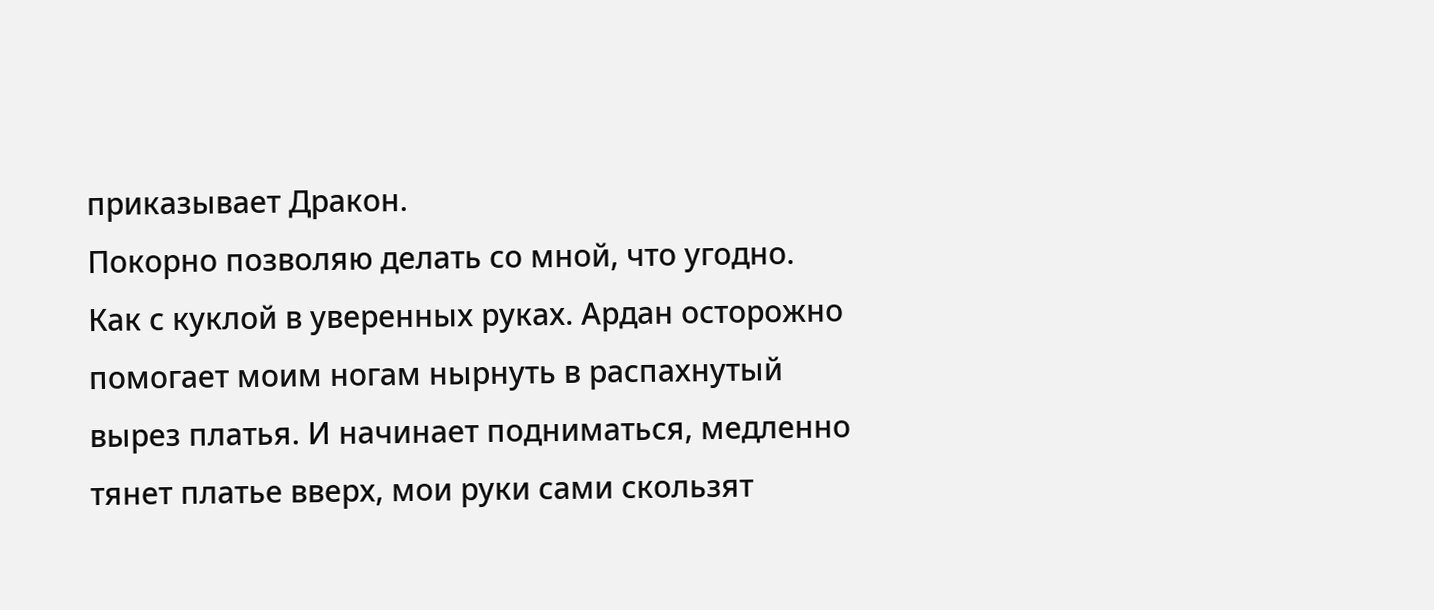приказывает Дракон.
Покорно позволяю делать со мной, что угодно. Как с куклой в уверенных руках. Ардан осторожно помогает моим ногам нырнуть в распахнутый вырез платья. И начинает подниматься, медленно тянет платье вверх, мои руки сами скользят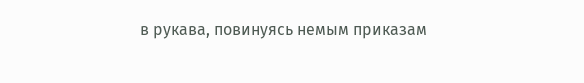в рукава, повинуясь немым приказам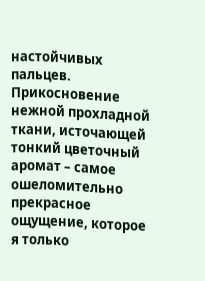настойчивых пальцев. Прикосновение нежной прохладной ткани, источающей тонкий цветочный аромат – самое ошеломительно прекрасное ощущение, которое я только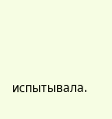испытывала.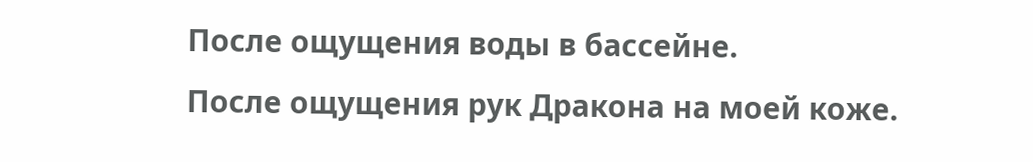После ощущения воды в бассейне.
После ощущения рук Дракона на моей коже.